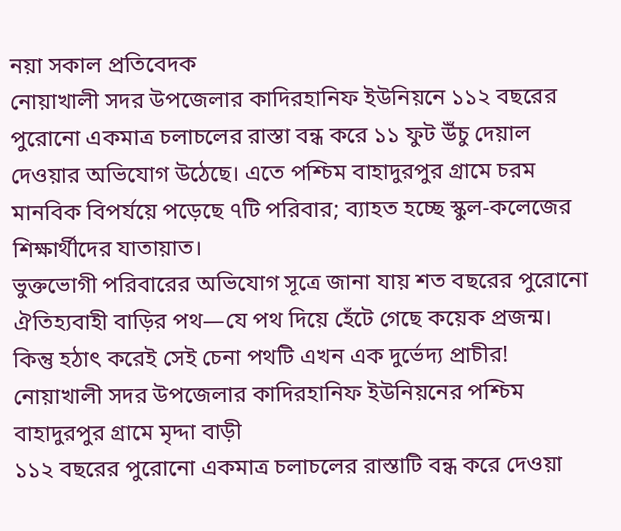নয়া সকাল প্রতিবেদক
নোয়াখালী সদর উপজেলার কাদিরহানিফ ইউনিয়নে ১১২ বছরের পুরোনো একমাত্র চলাচলের রাস্তা বন্ধ করে ১১ ফুট উঁচু দেয়াল দেওয়ার অভিযোগ উঠেছে। এতে পশ্চিম বাহাদুরপুর গ্রামে চরম মানবিক বিপর্যয়ে পড়েছে ৭টি পরিবার; ব্যাহত হচ্ছে স্কুল-কলেজের শিক্ষার্থীদের যাতায়াত।
ভুক্তভোগী পরিবারের অভিযোগ সূত্রে জানা যায় শত বছরের পুরোনো ঐতিহ্যবাহী বাড়ির পথ—যে পথ দিয়ে হেঁটে গেছে কয়েক প্রজন্ম। কিন্তু হঠাৎ করেই সেই চেনা পথটি এখন এক দুর্ভেদ্য প্রাচীর! নোয়াখালী সদর উপজেলার কাদিরহানিফ ইউনিয়নের পশ্চিম বাহাদুরপুর গ্রামে মৃদ্দা বাড়ী
১১২ বছরের পুরোনো একমাত্র চলাচলের রাস্তাটি বন্ধ করে দেওয়া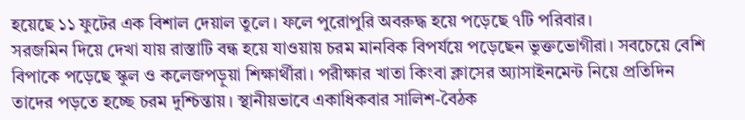হয়েছে ১১ ফুটের এক বিশাল দেয়াল তুলে। ফলে পুরোপুরি অবরুদ্ধ হয়ে পড়েছে ৭টি পরিবার।
সরজমিন দিয়ে দেখা যায় রাস্তাটি বন্ধ হয়ে যাওয়ায় চরম মানবিক বিপর্যয়ে পড়েছেন ভুক্তভোগীরা। সবচেয়ে বেশি বিপাকে পড়েছে স্কুল ও কলেজপড়ুয়া শিক্ষার্থীরা। পরীক্ষার খাতা কিংবা ক্লাসের অ্যাসাইনমেন্ট নিয়ে প্রতিদিন তাদের পড়তে হচ্ছে চরম দুশ্চিন্তায়। স্থানীয়ভাবে একাধিকবার সালিশ-বৈঠক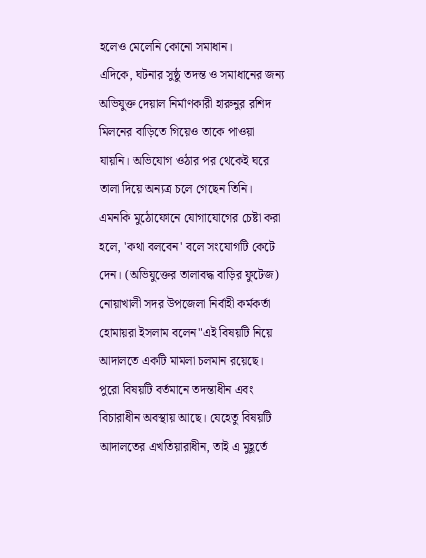হলেও মেলেনি কোনো সমাধান।
এদিকে, ঘটনার সুষ্ঠু তদন্ত ও সমাধানের জন্য অভিযুক্ত দেয়াল নির্মাণকারী হারুনুর রশিদ মিলনের বাড়িতে গিয়েও তাকে পাওয়া যায়নি। অভিযোগ ওঠার পর থেকেই ঘরে তালা দিয়ে অন্যত্র চলে গেছেন তিনি। এমনকি মুঠোফোনে যোগাযোগের চেষ্টা করা হলে, 'কথা বলবেন' বলে সংযোগটি কেটে দেন। (অভিযুক্তের তালাবদ্ধ বাড়ির ফুটেজ)
নোয়াখালী সদর উপজেলা নির্বাহী কর্মকর্তা হোমায়রা ইসলাম বলেন"এই বিষয়টি নিয়ে আদালতে একটি মামলা চলমান রয়েছে। পুরো বিষয়টি বর্তমানে তদন্তাধীন এবং বিচারাধীন অবস্থায় আছে। যেহেতু বিষয়টি আদালতের এখতিয়ারাধীন, তাই এ মুহূর্তে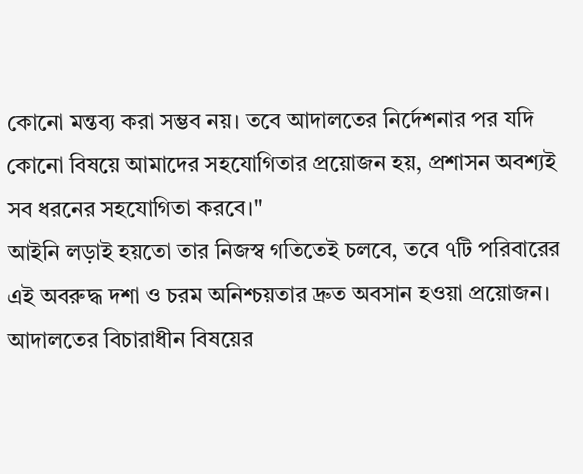কোনো মন্তব্য করা সম্ভব নয়। তবে আদালতের নির্দেশনার পর যদি কোনো বিষয়ে আমাদের সহযোগিতার প্রয়োজন হয়, প্রশাসন অবশ্যই সব ধরনের সহযোগিতা করবে।"
আইনি লড়াই হয়তো তার নিজস্ব গতিতেই চলবে, তবে ৭টি পরিবারের এই অবরুদ্ধ দশা ও চরম অনিশ্চয়তার দ্রুত অবসান হওয়া প্রয়োজন। আদালতের বিচারাধীন বিষয়ের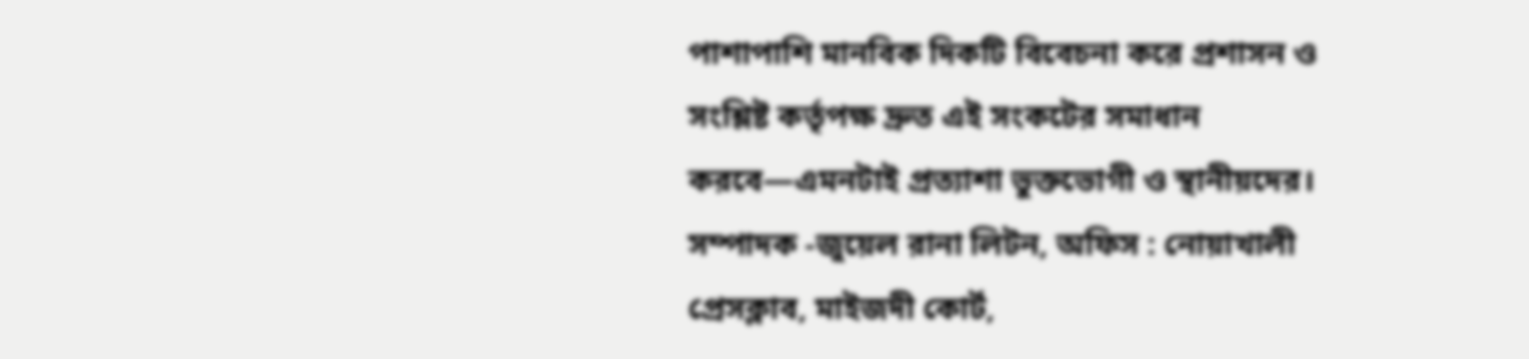পাশাপাশি মানবিক দিকটি বিবেচনা করে প্রশাসন ও সংশ্লিষ্ট কর্তৃপক্ষ দ্রুত এই সংকটের সমাধান করবে—এমনটাই প্রত্যাশা ভুক্তভোগী ও স্থানীয়দের।
সম্পাদক -জুয়েল রানা লিটন, অফিস : নোয়াখালী প্রেসক্লাব, মাইজদী কোর্ট,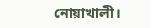নোয়াখালী।